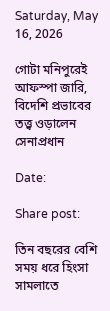Saturday, May 16, 2026

গোটা মনিপুরেই আফস্পা জারি, বিদেশি প্রভাবের তত্ত্ব ওড়ালেন সেনাপ্রধান

Date:

Share post:

তিন বছরের বেশি সময় ধরে হিংসা সামলাতে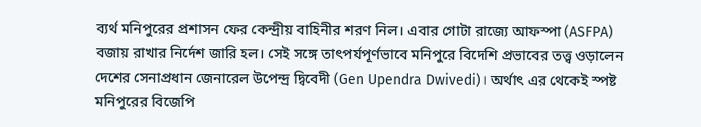ব্যর্থ মনিপুরের প্রশাসন ফের কেন্দ্রীয় বাহিনীর শরণ নিল। এবার গোটা রাজ্যে আফস্পা (ASFPA) বজায় রাখার নির্দেশ জারি হল। সেই সঙ্গে তাৎপর্যপূর্ণভাবে মনিপুরে বিদেশি প্রভাবের তত্ত্ব ওড়ালেন দেশের সেনাপ্রধান জেনারেল উপেন্দ্র দ্বিবেদী (Gen Upendra Dwivedi)। অর্থাৎ এর থেকেই স্পষ্ট মনিপুরের বিজেপি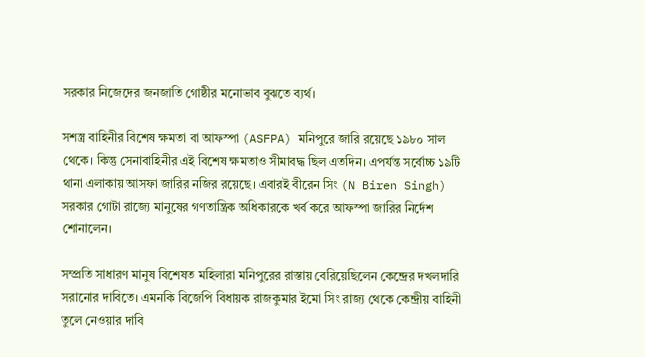সরকার নিজেদের জনজাতি গোষ্ঠীর মনোভাব বুঝতে ব্যর্থ।

সশস্ত্র বাহিনীর বিশেষ ক্ষমতা বা আফস্পা (ASFPA) মনিপুরে জারি রয়েছে ১৯৮০ সাল থেকে। কিন্তু সেনাবাহিনীর এই বিশেষ ক্ষমতাও সীমাবদ্ধ ছিল এতদিন। এপর্যন্ত সর্বোচ্চ ১৯টি থানা এলাকায় আসফা জারির নজির রয়েছে। এবারই বীরেন সিং (N Biren Singh) সরকার গোটা রাজ্যে মানুষের গণতান্ত্রিক অধিকারকে খর্ব করে আফস্পা জারির নির্দেশ শোনালেন।

সম্প্রতি সাধারণ মানুষ বিশেষত মহিলারা মনিপুরের রাস্তায় বেরিয়েছিলেন কেন্দ্রের দখলদারি সরানোর দাবিতে। এমনকি বিজেপি বিধায়ক রাজকুমার ইমো সিং রাজ্য থেকে কেন্দ্রীয় বাহিনী তুলে নেওয়ার দাবি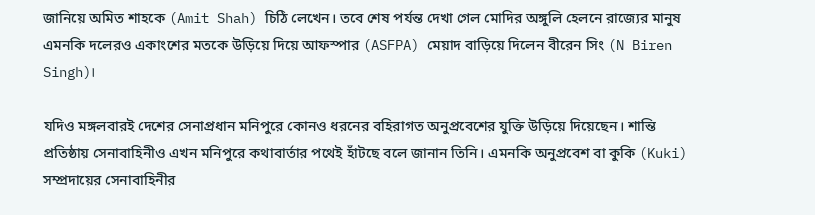জানিয়ে অমিত শাহকে (Amit Shah) চিঠি লেখেন। তবে শেষ পর্যন্ত দেখা গেল মোদির অঙ্গুলি হেলনে রাজ্যের মানুষ এমনকি দলেরও একাংশের মতকে উড়িয়ে দিয়ে আফস্পার (ASFPA) মেয়াদ বাড়িয়ে দিলেন বীরেন সিং (N Biren Singh)।

যদিও মঙ্গলবারই দেশের সেনাপ্রধান মনিপুরে কোনও ধরনের বহিরাগত অনুপ্রবেশের যুক্তি উড়িয়ে দিয়েছেন। শান্তি প্রতিষ্ঠায় সেনাবাহিনীও এখন মনিপুরে কথাবার্তার পথেই হাঁটছে বলে জানান তিনি। এমনকি অনুপ্রবেশ বা কুকি (Kuki) সম্প্রদায়ের সেনাবাহিনীর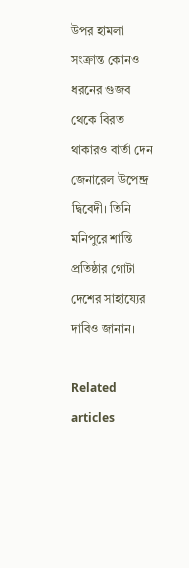উপর হামলা সংক্রান্ত কোনও ধরনের গুজব থেকে বিরত থাকারও বার্তা দেন জেনারেল উপেন্দ্র দ্বিবেদী। তিনি মনিপুরে শান্তি প্রতিষ্ঠার গোটা দেশের সাহায্যের দাবিও জানান।

Related articles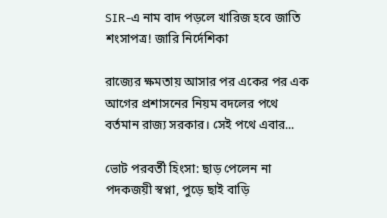SIR-এ নাম বাদ পড়লে খারিজ হবে জাতি শংসাপত্র! জারি নির্দেশিকা

রাজ্যের ক্ষমতায় আসার পর একের পর এক আগের প্রশাসনের নিয়ম বদলের পথে বর্তমান রাজ্য সরকার। সেই পথে এবার...

ভোট পরবর্তী হিংসা: ছাড় পেলেন না পদকজয়ী স্বপ্না, পুড়ে ছাই বাড়ি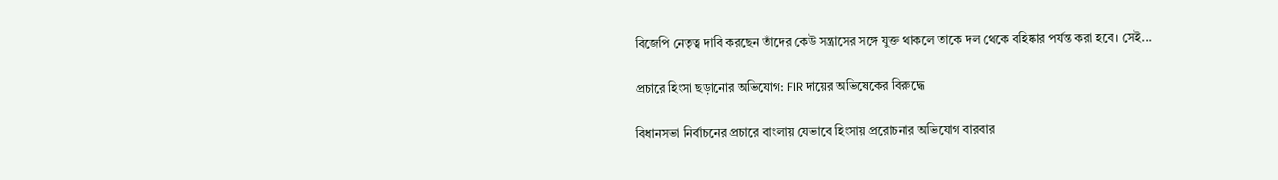বিজেপি নেতৃত্ব দাবি করছেন তাঁদের কেউ সন্ত্রাসের সঙ্গে যুক্ত থাকলে তাকে দল থেকে বহিষ্কার পর্যন্ত করা হবে। সেই...

প্রচারে হিংসা ছড়ানোর অভিযোগ: FIR দায়ের অভিষেকের বিরুদ্ধে

বিধানসভা নির্বাচনের প্রচারে বাংলায় যেভাবে হিংসায় প্ররোচনার অভিযোগ বারবার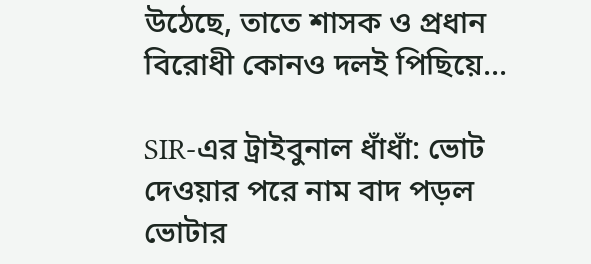উঠেছে, তাতে শাসক ও প্রধান বিরোধী কোনও দলই পিছিয়ে...

SIR-এর ট্রাইবুনাল ধাঁধাঁ: ভোট দেওয়ার পরে নাম বাদ পড়ল ভোটার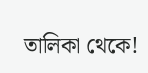তালিকা থেকে!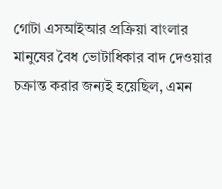গোটা এসআইআর প্রক্রিয়া বাংলার মানুষের বৈধ ভোটাধিকার বাদ দেওয়ার চক্রান্ত করার জন্যই হয়েছিল, এমন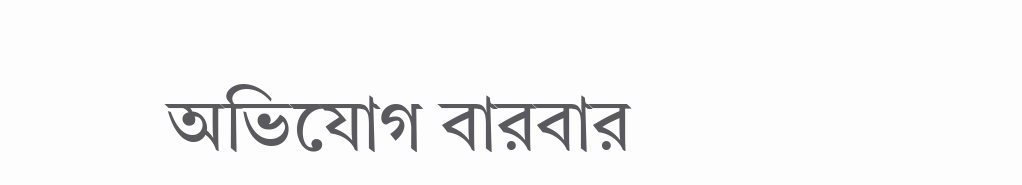অভিযোগ বারবার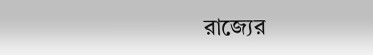রাজ্যের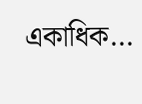একাধিক...